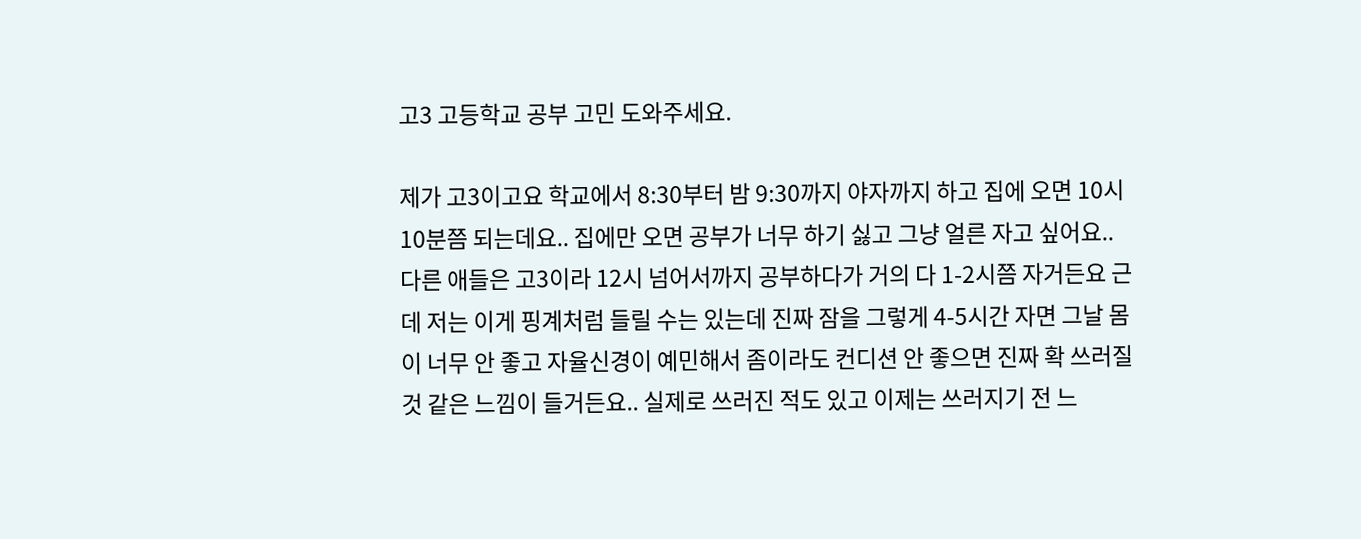고3 고등학교 공부 고민 도와주세요.

제가 고3이고요 학교에서 8:30부터 밤 9:30까지 야자까지 하고 집에 오면 10시 10분쯤 되는데요.. 집에만 오면 공부가 너무 하기 싫고 그냥 얼른 자고 싶어요.. 다른 애들은 고3이라 12시 넘어서까지 공부하다가 거의 다 1-2시쯤 자거든요 근데 저는 이게 핑계처럼 들릴 수는 있는데 진짜 잠을 그렇게 4-5시간 자면 그날 몸이 너무 안 좋고 자율신경이 예민해서 좀이라도 컨디션 안 좋으면 진짜 확 쓰러질 것 같은 느낌이 들거든요.. 실제로 쓰러진 적도 있고 이제는 쓰러지기 전 느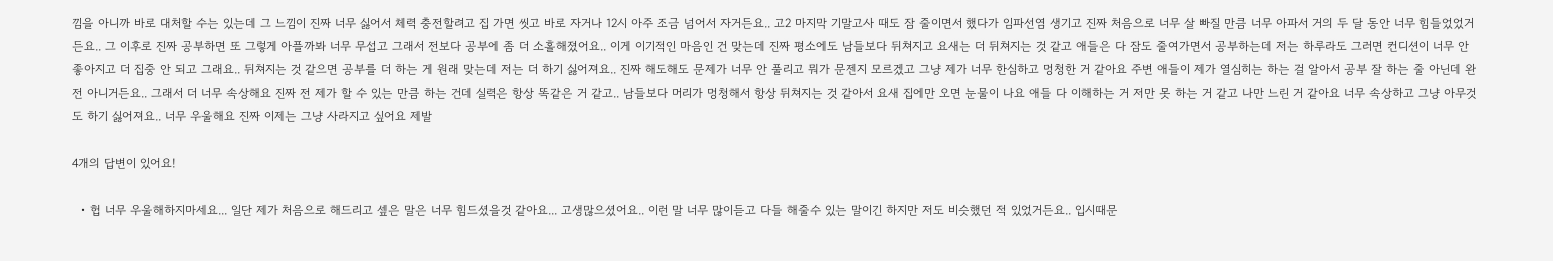낌을 아니까 바로 대처할 수는 있는데 그 느낌이 진짜 너무 싫어서 체력 충전할려고 집 가면 씻고 바로 자거나 12시 아주 조금 넘어서 자거든요.. 고2 마지막 기말고사 때도 잠 줄이면서 했다가 임파선염 생기고 진짜 처음으로 너무 살 빠질 만큼 너무 아파서 거의 두 달 동안 너무 힘들었었거든요.. 그 이후로 진짜 공부하면 또 그렇게 아플까봐 너무 무섭고 그래서 전보다 공부에 좀 더 소홀해졌어요.. 이게 이기적인 마음인 건 맞는데 진짜 평소에도 남들보다 뒤쳐지고 요새는 더 뒤쳐지는 것 같고 애들은 다 잠도 줄여가면서 공부하는데 저는 하루라도 그러면 컨디션이 너무 안 좋아지고 더 집중 안 되고 그래요.. 뒤쳐지는 것 같으면 공부를 더 하는 게 원래 맞는데 저는 더 하기 싫어져요.. 진짜 해도해도 문제가 너무 안 풀리고 뭐가 문젠지 모르겠고 그냥 제가 너무 한심하고 멍청한 거 같아요 주변 애들이 제가 열심히는 하는 걸 알아서 공부 잘 하는 줄 아닌데 완전 아니거든요.. 그래서 더 너무 속상해요 진짜 전 제가 할 수 있는 만큼 하는 건데 실력은 항상 똑같은 거 같고.. 남들보다 머리가 멍청해서 항상 뒤쳐지는 것 같아서 요새 집에만 오면 눈물이 나요 애들 다 이해하는 거 저만 못 하는 거 같고 나만 느린 거 같아요 너무 속상하고 그냥 아무것도 하기 싫어져요.. 너무 우울해요 진짜 이제는 그냥 사라지고 싶어요 제발

4개의 답변이 있어요!

  • 헙 너무 우울해하지마세요... 일단 제가 처음으로 해드리고 셒은 말은 너무 힘드셨을것 같아요... 고생많으셨어요.. 이런 말 너무 많이듣고 다들 해줄수 있는 말이긴 하지만 저도 비슷했던 적 있었거든요.. 입시때문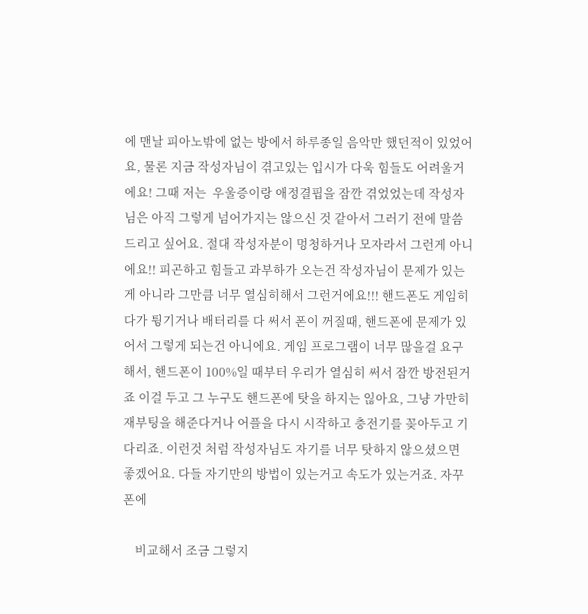에 맨날 피아노밖에 없는 방에서 하루종일 음악만 했던적이 있었어요, 물론 지금 작성자님이 겪고있는 입시가 다욱 힘들도 어려울거에요! 그때 저는  우울증이랑 애정결핍을 잠깐 겪었었는데 작성자님은 아직 그렇게 넘어가지는 않으신 것 같아서 그러기 전에 말씀드리고 싶어요. 절대 작성자분이 멍청하거나 모자라서 그런게 아니에요!! 피곤하고 힘들고 과부하가 오는건 작성자님이 문제가 있는게 아니라 그만큼 너무 열심히해서 그런거에요!!! 핸드폰도 게임히다가 튕기거나 배터리를 다 써서 폰이 꺼질때, 핸드폰에 문제가 있어서 그렇게 되는건 아니에요. 게임 프로그램이 너무 많을걸 요구해서, 핸드폰이 100%일 때부터 우리가 열심히 써서 잠깐 방전된거죠 이걸 두고 그 누구도 핸드폰에 탓을 하지는 읺아요, 그냥 가만히 재부팅을 해준다거나 어플을 다시 시작하고 충전기를 꽂아두고 기다리죠. 이런것 처럼 작성자님도 자기를 너무 탓하지 않으셨으면 좋겠어요. 다들 자기만의 방법이 있는거고 속도가 있는거죠. 자꾸 폰에

    비교해서 조금 그렇지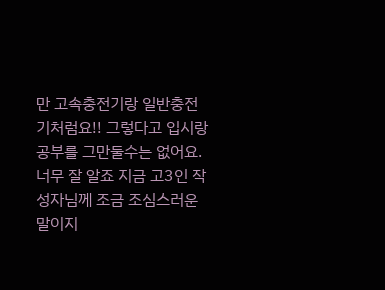만 고속충전기랑 일반충전기처럼요!! 그렇다고 입시랑 공부를 그만둘수는 없어요. 너무 잘 알죠 지금 고3인 작성자님께 조금 조심스러운 말이지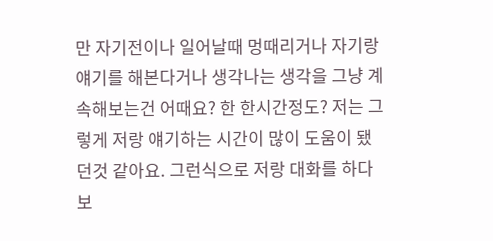만 자기전이나 일어날때 멍때리거나 자기랑 얘기를 해본다거나 생각나는 생각을 그냥 계속해보는건 어때요? 한 한시간정도? 저는 그렇게 저랑 얘기하는 시간이 많이 도움이 됐던것 같아요. 그런식으로 저랑 대화를 하다보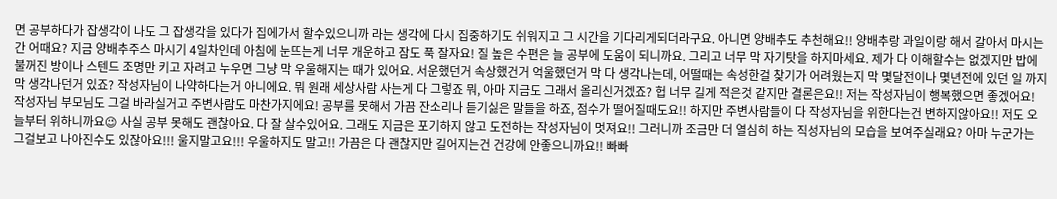면 공부하다가 잡생각이 나도 그 잡생각을 있다가 집에가서 할수있으니까 라는 생각에 다시 집중하기도 쉬워지고 그 시간을 기다리게되더라구요. 아니면 양배추도 추천해요!! 양배추랑 과일이랑 해서 갈아서 마시는간 어때요? 지금 양배추주스 마시기 4일차인데 아침에 눈뜨는게 너무 개운하고 잠도 푹 잘자요! 질 높은 수편은 늘 공부에 도움이 되니까요. 그리고 너무 막 자기탓을 하지마세요. 제가 다 이해할수는 없겠지만 밥에 불꺼진 방이나 스텐드 조명만 키고 자려고 누우면 그냥 막 우울해지는 때가 있어요. 서운했던거 속상했건거 억울했던거 막 다 생각나는데, 어떨때는 속성한걸 찾기가 어려웠는지 막 몇달전이나 몇년전에 있던 일 까지 막 생각나던거 있죠? 작성자님이 나약하다는거 아니에요. 뭐 원래 세상사람 사는게 다 그렇죠 뭐, 아마 지금도 그래서 올리신거겠죠? 헙 너무 길게 적은것 같지만 결론은요!! 저는 작성자님이 행복했으면 좋겠어요! 작성자님 부모님도 그걸 바라실거고 주변사람도 마찬가지에요! 공부를 못해서 가끔 잔소리나 듣기싫은 말들을 하죠, 점수가 떨어질때도요!! 하지만 주변사람들이 다 작성자님을 위한다는건 변하지않아요!! 저도 오늘부터 위하니까요😉 사실 공부 못해도 괜찮아요. 다 잘 살수있어요. 그래도 지금은 포기하지 않고 도전하는 작성자님이 멋져요!! 그러니까 조금만 더 열심히 하는 직성자님의 모습을 보여주실래요? 아마 누군가는 그걸보고 나아진수도 있잖아요!!! 울지말고요!!! 우울하지도 말고!! 가끔은 다 괜찮지만 길어지는건 건강에 안좋으니까요!! 빠빠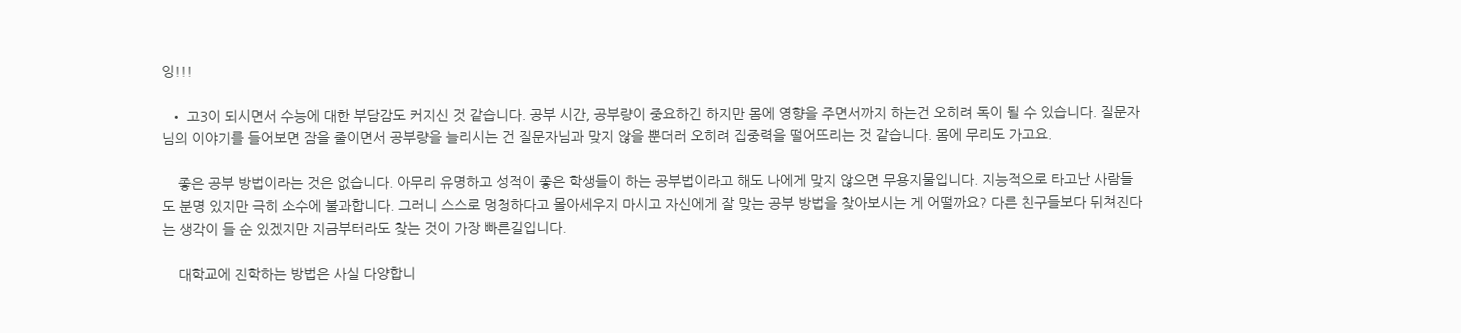잉!!!

  • 고3이 되시면서 수능에 대한 부담감도 커지신 것 같습니다. 공부 시간, 공부량이 중요하긴 하지만 몸에 영향을 주면서까지 하는건 오히려 독이 될 수 있습니다. 질문자님의 이야기를 들어보면 잠을 줄이면서 공부량을 늘리시는 건 질문자님과 맞지 않을 뿐더러 오히려 집중력을 떨어뜨리는 것 같습니다. 몸에 무리도 가고요.

    좋은 공부 방법이라는 것은 없습니다. 아무리 유명하고 성적이 좋은 학생들이 하는 공부법이라고 해도 나에게 맞지 않으면 무용지물입니다. 지능적으로 타고난 사람들도 분명 있지만 극히 소수에 불과합니다. 그러니 스스로 멍청하다고 몰아세우지 마시고 자신에게 잘 맞는 공부 방법을 찾아보시는 게 어떨까요? 다른 친구들보다 뒤쳐진다는 생각이 들 순 있겠지만 지금부터라도 찾는 것이 가장 빠른길입니다.

    대학교에 진학하는 방법은 사실 다양합니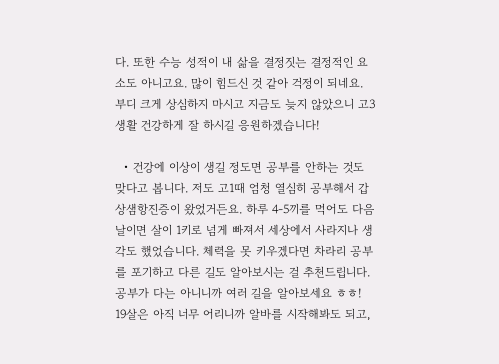다. 또한 수능 성적이 내 삶을 결정짓는 결정적인 요소도 아니고요. 많이 힘드신 것 같아 걱정이 되네요. 부디 크게 상심하지 마시고 지금도 늦지 않았으니 고3 생활 건강하게 잘 하시길 응원하겠습니다!

  • 건강에 이상이 생길 정도면 공부를 안하는 것도 맞다고 봅니다. 저도 고1때 엄청 열심히 공부해서 갑상샘항진증이 왔었거든요. 하루 4-5끼를 먹어도 다음날이면 살이 1키로 넘게 빠져서 세상에서 사라지나 생각도 했었습니다. 체력을 못 키우겠다면 차라리 공부를 포기하고 다른 길도 알아보시는 걸 추천드립니다. 공부가 다는 아니니까 여러 길을 알아보세요 ㅎㅎ! 19살은 아직 너무 어리니까 알바를 시작해봐도 되고,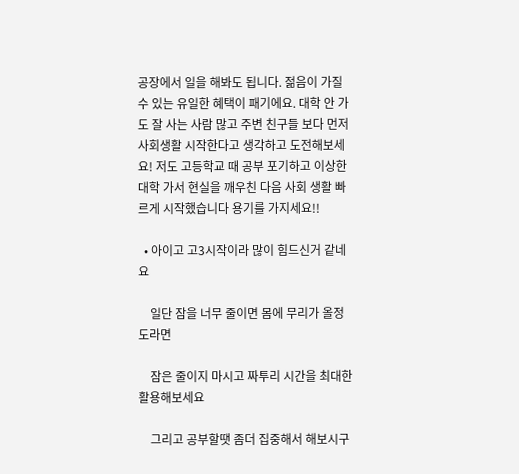공장에서 일을 해봐도 됩니다. 젊음이 가질 수 있는 유일한 혜택이 패기에요. 대학 안 가도 잘 사는 사람 많고 주변 친구들 보다 먼저 사회생활 시작한다고 생각하고 도전해보세요! 저도 고등학교 때 공부 포기하고 이상한 대학 가서 현실을 깨우친 다음 사회 생활 빠르게 시작했습니다 용기를 가지세요!!

  • 아이고 고3시작이라 많이 힘드신거 같네요

    일단 잠을 너무 줄이면 몸에 무리가 올정도라면

    잠은 줄이지 마시고 짜투리 시간을 최대한 활용해보세요

    그리고 공부할땟 좀더 집중해서 해보시구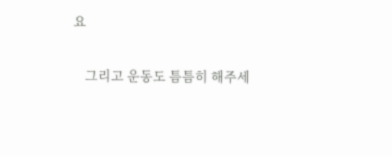요

    그리고 운동도 틈틈히 해주세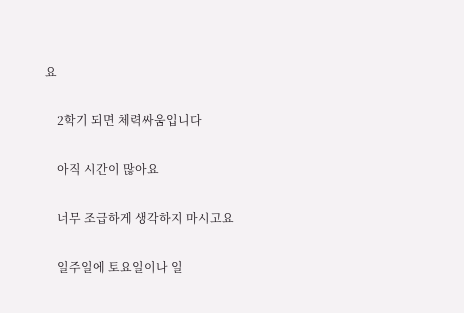요

    2학기 되면 체력싸움입니다

    아직 시간이 많아요

    너무 조급하게 생각하지 마시고요

    일주일에 토요일이나 일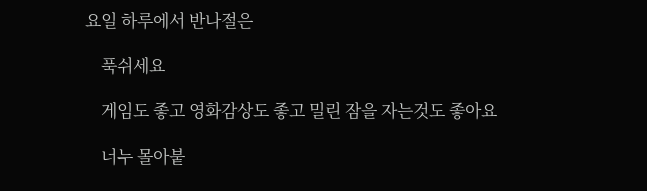요일 하루에서 반나절은

    푹쉬세요

    게임도 좋고 영화감상도 좋고 밀린 잠을 자는것도 좋아요

    너누 몰아붙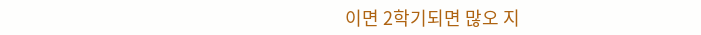이면 2학기되면 많오 지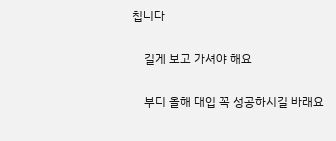칩니다

    길게 보고 가셔야 해요

    부디 올해 대입 꼭 성공하시길 바래요